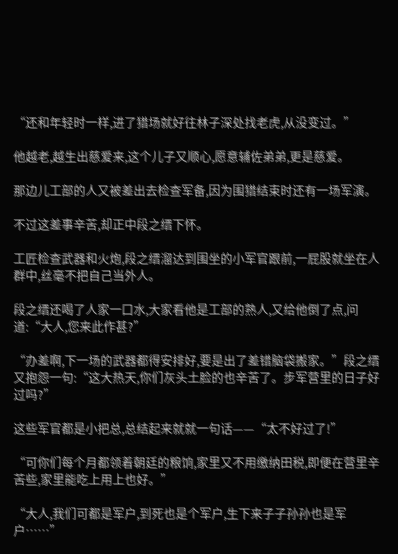“还和年轻时一样,进了猎场就好往林子深处找老虎,从没变过。”

他越老,越生出慈爱来,这个儿子又顺心,愿意辅佐弟弟,更是慈爱。

那边儿工部的人又被差出去检查军备,因为围猎结束时还有一场军演。

不过这差事辛苦,却正中段之缙下怀。

工匠检查武器和火炮,段之缙溜达到围坐的小军官跟前,一屁股就坐在人群中,丝毫不把自己当外人。

段之缙还喝了人家一口水,大家看他是工部的熟人,又给他倒了点,问道:“大人,您来此作甚?”

“办差啊,下一场的武器都得安排好,要是出了差错脑袋搬家。”段之缙又抱怨一句:“这大热天,你们灰头土脸的也辛苦了。步军营里的日子好过吗?”

这些军官都是小把总,总结起来就就一句话——“太不好过了!”

“可你们每个月都领着朝廷的粮饷,家里又不用缴纳田税,即便在营里辛苦些,家里能吃上用上也好。”

“大人,我们可都是军户,到死也是个军户,生下来子子孙孙也是军户……”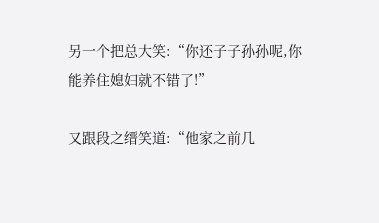另一个把总大笑:“你还子子孙孙呢,你能养住媳妇就不错了!”

又跟段之缙笑道:“他家之前几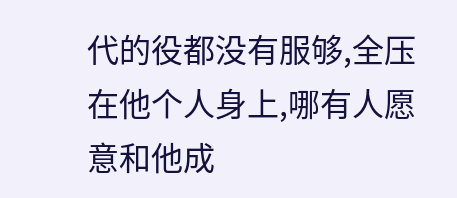代的役都没有服够,全压在他个人身上,哪有人愿意和他成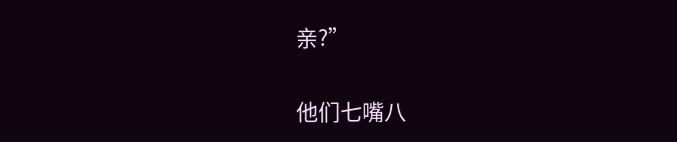亲?”

他们七嘴八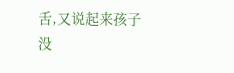舌,又说起来孩子没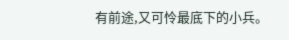有前途,又可怜最底下的小兵。